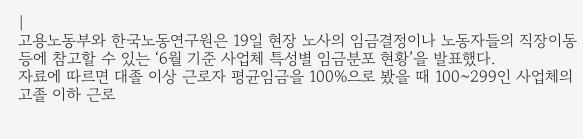|
고용노동부와 한국노동연구원은 19일 현장 노사의 임금결정이나 노동자들의 직장이동 등에 참고할 수 있는 ‘6월 기준 사업체 특성별 임금분포 현황’을 발표했다.
자료에 따르면 대졸 이상 근로자 평균임금을 100%으로 봤을 때 100~299인 사업체의 고졸 이하 근로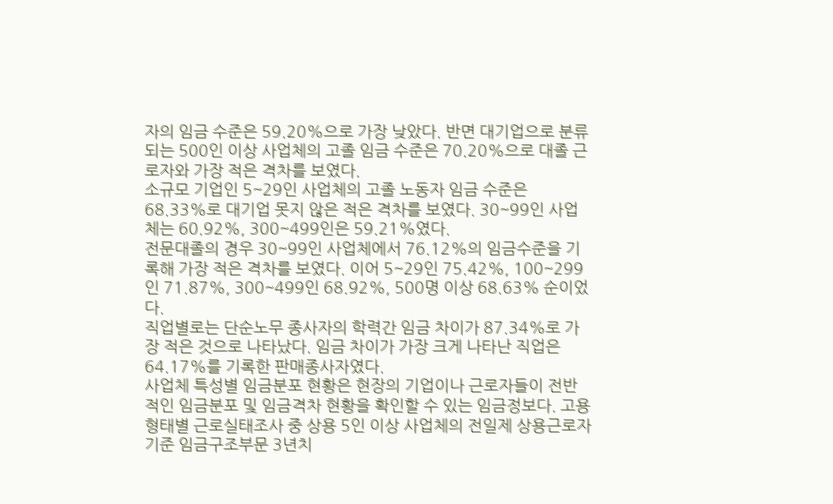자의 임금 수준은 59.20%으로 가장 낮았다. 반면 대기업으로 분류되는 500인 이상 사업체의 고졸 임금 수준은 70.20%으로 대졸 근로자와 가장 적은 격차를 보였다.
소규모 기업인 5~29인 사업체의 고졸 노동자 임금 수준은 68.33%로 대기업 못지 않은 적은 격차를 보였다. 30~99인 사업체는 60.92%, 300~499인은 59.21%였다.
전문대졸의 경우 30~99인 사업체에서 76.12%의 임금수준을 기록해 가장 적은 격차를 보였다. 이어 5~29인 75.42%, 100~299인 71.87%, 300~499인 68.92%, 500명 이상 68.63% 순이었다.
직업별로는 단순노무 종사자의 학력간 임금 차이가 87.34%로 가장 적은 것으로 나타났다. 임금 차이가 가장 크게 나타난 직업은 64.17%를 기록한 판매종사자였다.
사업체 특성별 임금분포 현황은 현장의 기업이나 근로자들이 전반적인 임금분포 및 임금격차 현황을 확인할 수 있는 임금정보다. 고용형태별 근로실태조사 중 상용 5인 이상 사업체의 전일제 상용근로자 기준 임금구조부문 3년치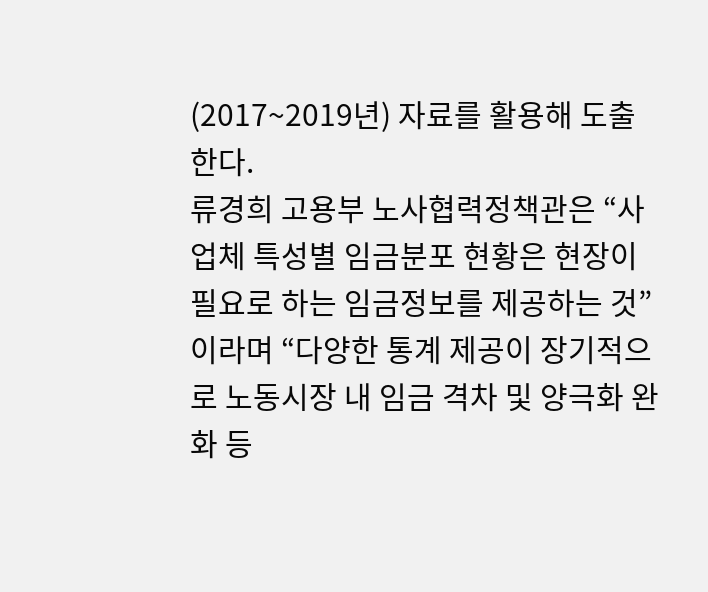(2017~2019년) 자료를 활용해 도출한다.
류경희 고용부 노사협력정책관은 “사업체 특성별 임금분포 현황은 현장이 필요로 하는 임금정보를 제공하는 것”이라며 “다양한 통계 제공이 장기적으로 노동시장 내 임금 격차 및 양극화 완화 등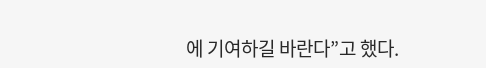에 기여하길 바란다”고 했다.